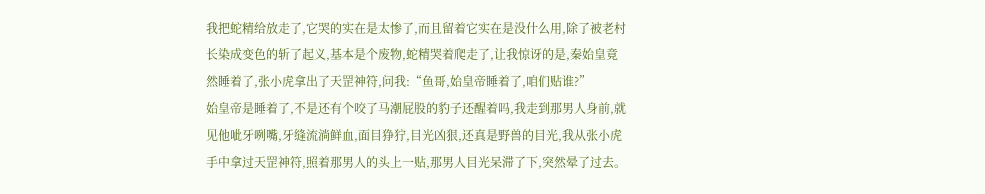我把蛇精给放走了,它哭的实在是太惨了,而且留着它实在是没什么用,除了被老村长染成变色的斩了起义,基本是个废物,蛇精哭着爬走了,让我惊讶的是,秦始皇竟然睡着了,张小虎拿出了天罡神符,问我:“鱼哥,始皇帝睡着了,咱们贴谁?”
始皇帝是睡着了,不是还有个咬了马潮屁股的豹子还醒着吗,我走到那男人身前,就见他呲牙咧嘴,牙缝流淌鲜血,面目狰狞,目光凶狠,还真是野兽的目光,我从张小虎手中拿过天罡神符,照着那男人的头上一贴,那男人目光呆滞了下,突然晕了过去。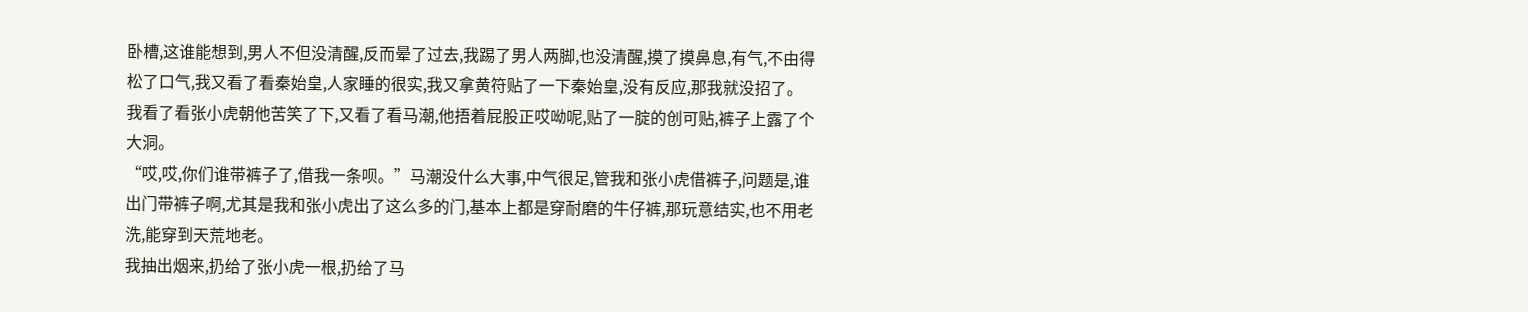卧槽,这谁能想到,男人不但没清醒,反而晕了过去,我踢了男人两脚,也没清醒,摸了摸鼻息,有气,不由得松了口气,我又看了看秦始皇,人家睡的很实,我又拿黄符贴了一下秦始皇,没有反应,那我就没招了。
我看了看张小虎朝他苦笑了下,又看了看马潮,他捂着屁股正哎呦呢,贴了一腚的创可贴,裤子上露了个大洞。
“哎,哎,你们谁带裤子了,借我一条呗。”马潮没什么大事,中气很足,管我和张小虎借裤子,问题是,谁出门带裤子啊,尤其是我和张小虎出了这么多的门,基本上都是穿耐磨的牛仔裤,那玩意结实,也不用老洗,能穿到天荒地老。
我抽出烟来,扔给了张小虎一根,扔给了马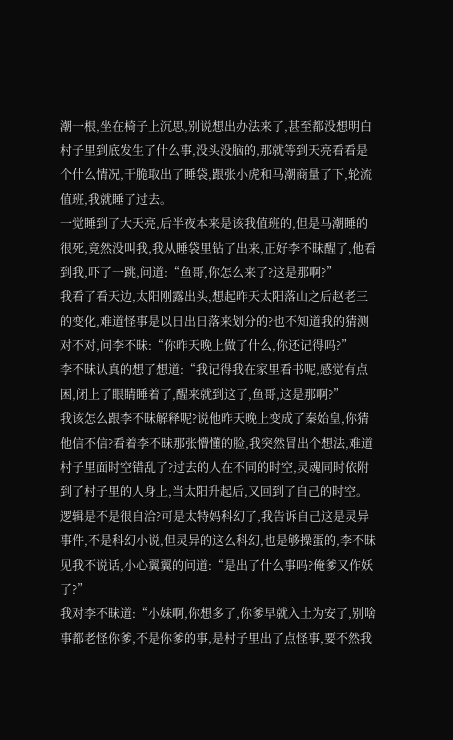潮一根,坐在椅子上沉思,别说想出办法来了,甚至都没想明白村子里到底发生了什么事,没头没脑的,那就等到天亮看看是个什么情况,干脆取出了睡袋,跟张小虎和马潮商量了下,轮流值班,我就睡了过去。
一觉睡到了大天亮,后半夜本来是该我值班的,但是马潮睡的很死,竟然没叫我,我从睡袋里钻了出来,正好李不昧醒了,他看到我,吓了一跳,问道:“鱼哥,你怎么来了?这是那啊?”
我看了看天边,太阳刚露出头,想起昨天太阳落山之后赵老三的变化,难道怪事是以日出日落来划分的?也不知道我的猜测对不对,问李不昧:“你昨天晚上做了什么,你还记得吗?”
李不昧认真的想了想道:“我记得我在家里看书呢,感觉有点困,闭上了眼睛睡着了,醒来就到这了,鱼哥,这是那啊?”
我该怎么跟李不昧解释呢?说他昨天晚上变成了秦始皇,你猜他信不信?看着李不昧那张懵懂的脸,我突然冒出个想法,难道村子里面时空错乱了?过去的人在不同的时空,灵魂同时依附到了村子里的人身上,当太阳升起后,又回到了自己的时空。
逻辑是不是很自洽?可是太特妈科幻了,我告诉自己这是灵异事件,不是科幻小说,但灵异的这么科幻,也是够操蛋的,李不昧见我不说话,小心翼翼的问道:“是出了什么事吗?俺爹又作妖了?”
我对李不昧道:“小妹啊,你想多了,你爹早就入土为安了,别啥事都老怪你爹,不是你爹的事,是村子里出了点怪事,要不然我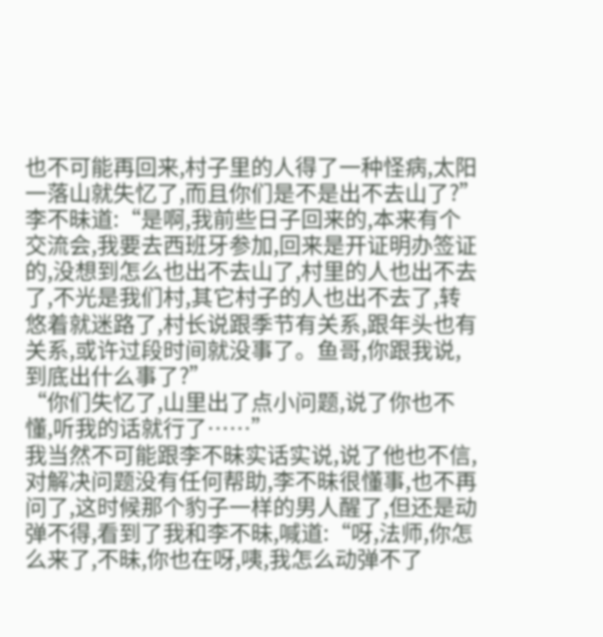也不可能再回来,村子里的人得了一种怪病,太阳一落山就失忆了,而且你们是不是出不去山了?”
李不昧道:“是啊,我前些日子回来的,本来有个交流会,我要去西班牙参加,回来是开证明办签证的,没想到怎么也出不去山了,村里的人也出不去了,不光是我们村,其它村子的人也出不去了,转悠着就迷路了,村长说跟季节有关系,跟年头也有关系,或许过段时间就没事了。鱼哥,你跟我说,到底出什么事了?”
“你们失忆了,山里出了点小问题,说了你也不懂,听我的话就行了……”
我当然不可能跟李不昧实话实说,说了他也不信,对解决问题没有任何帮助,李不昧很懂事,也不再问了,这时候那个豹子一样的男人醒了,但还是动弹不得,看到了我和李不昧,喊道:“呀,法师,你怎么来了,不昧,你也在呀,咦,我怎么动弹不了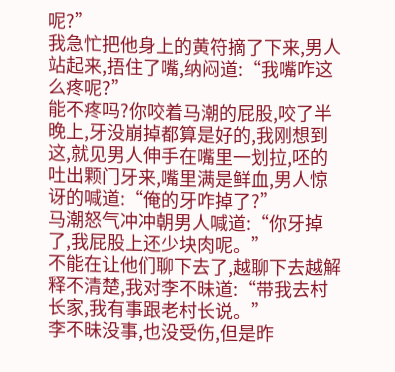呢?”
我急忙把他身上的黄符摘了下来,男人站起来,捂住了嘴,纳闷道:“我嘴咋这么疼呢?”
能不疼吗?你咬着马潮的屁股,咬了半晚上,牙没崩掉都算是好的,我刚想到这,就见男人伸手在嘴里一划拉,呸的吐出颗门牙来,嘴里满是鲜血,男人惊讶的喊道:“俺的牙咋掉了?”
马潮怒气冲冲朝男人喊道:“你牙掉了,我屁股上还少块肉呢。”
不能在让他们聊下去了,越聊下去越解释不清楚,我对李不昧道:“带我去村长家,我有事跟老村长说。”
李不昧没事,也没受伤,但是昨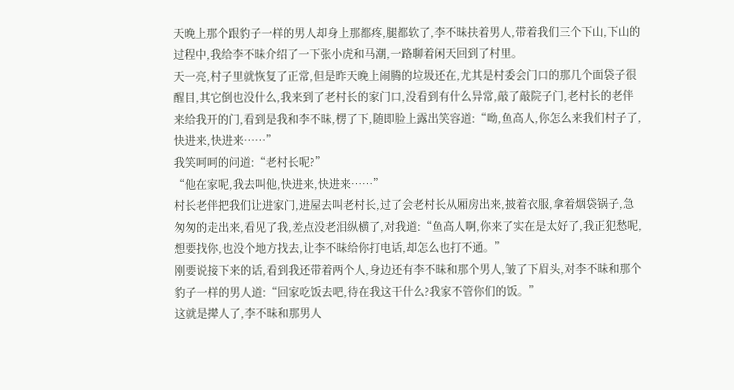天晚上那个跟豹子一样的男人却身上那都疼,腿都软了,李不昧扶着男人,带着我们三个下山,下山的过程中,我给李不昧介绍了一下张小虎和马潮,一路聊着闲天回到了村里。
天一亮,村子里就恢复了正常,但是昨天晚上闹腾的垃圾还在,尤其是村委会门口的那几个面袋子很醒目,其它倒也没什么,我来到了老村长的家门口,没看到有什么异常,敲了敲院子门,老村长的老伴来给我开的门,看到是我和李不昧,楞了下,随即脸上露出笑容道:“呦,鱼高人,你怎么来我们村子了,快进来,快进来……”
我笑呵呵的问道:“老村长呢?”
“他在家呢,我去叫他,快进来,快进来……”
村长老伴把我们让进家门,进屋去叫老村长,过了会老村长从厢房出来,披着衣服,拿着烟袋锅子,急匆匆的走出来,看见了我,差点没老泪纵横了,对我道:“鱼高人啊,你来了实在是太好了,我正犯愁呢,想要找你,也没个地方找去,让李不昧给你打电话,却怎么也打不通。”
刚要说接下来的话,看到我还带着两个人,身边还有李不昧和那个男人,皱了下眉头,对李不昧和那个豹子一样的男人道:“回家吃饭去吧,待在我这干什么?我家不管你们的饭。”
这就是撵人了,李不昧和那男人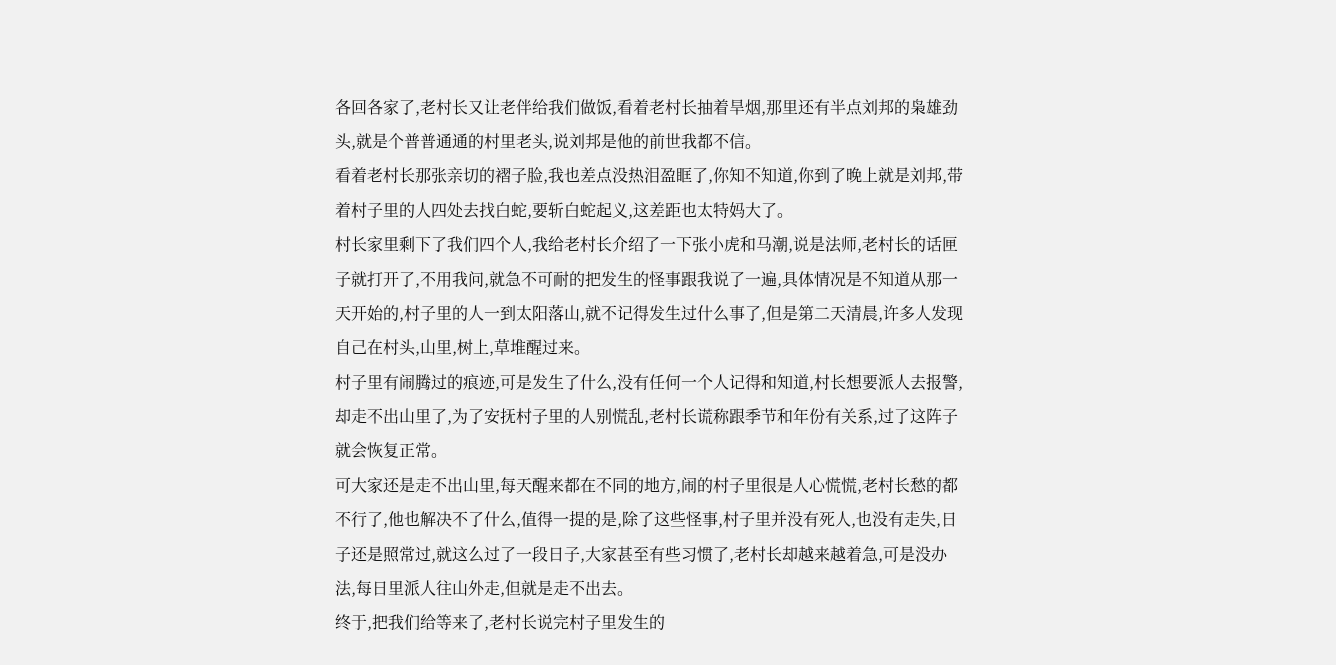各回各家了,老村长又让老伴给我们做饭,看着老村长抽着旱烟,那里还有半点刘邦的枭雄劲头,就是个普普通通的村里老头,说刘邦是他的前世我都不信。
看着老村长那张亲切的褶子脸,我也差点没热泪盈眶了,你知不知道,你到了晚上就是刘邦,带着村子里的人四处去找白蛇,要斩白蛇起义,这差距也太特妈大了。
村长家里剩下了我们四个人,我给老村长介绍了一下张小虎和马潮,说是法师,老村长的话匣子就打开了,不用我问,就急不可耐的把发生的怪事跟我说了一遍,具体情况是不知道从那一天开始的,村子里的人一到太阳落山,就不记得发生过什么事了,但是第二天清晨,许多人发现自己在村头,山里,树上,草堆醒过来。
村子里有闹腾过的痕迹,可是发生了什么,没有任何一个人记得和知道,村长想要派人去报警,却走不出山里了,为了安抚村子里的人别慌乱,老村长谎称跟季节和年份有关系,过了这阵子就会恢复正常。
可大家还是走不出山里,每天醒来都在不同的地方,闹的村子里很是人心慌慌,老村长愁的都不行了,他也解决不了什么,值得一提的是,除了这些怪事,村子里并没有死人,也没有走失,日子还是照常过,就这么过了一段日子,大家甚至有些习惯了,老村长却越来越着急,可是没办法,每日里派人往山外走,但就是走不出去。
终于,把我们给等来了,老村长说完村子里发生的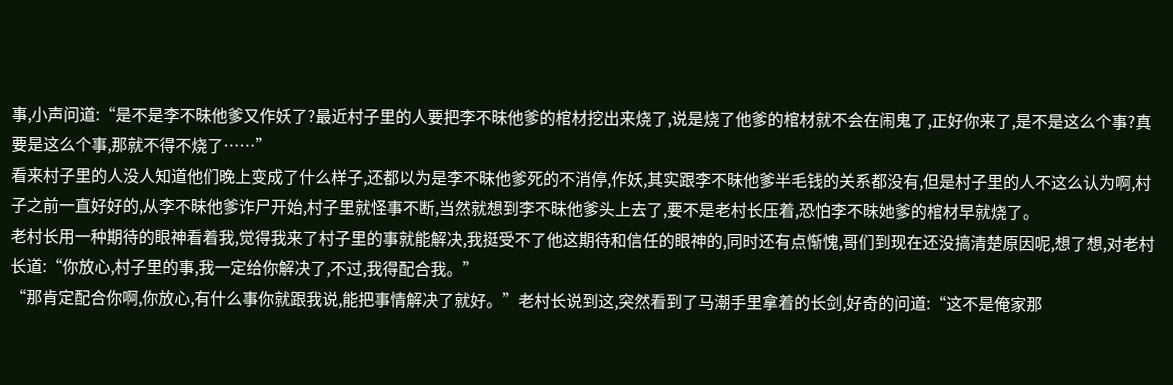事,小声问道:“是不是李不昧他爹又作妖了?最近村子里的人要把李不昧他爹的棺材挖出来烧了,说是烧了他爹的棺材就不会在闹鬼了,正好你来了,是不是这么个事?真要是这么个事,那就不得不烧了……”
看来村子里的人没人知道他们晚上变成了什么样子,还都以为是李不昧他爹死的不消停,作妖,其实跟李不昧他爹半毛钱的关系都没有,但是村子里的人不这么认为啊,村子之前一直好好的,从李不昧他爹诈尸开始,村子里就怪事不断,当然就想到李不昧他爹头上去了,要不是老村长压着,恐怕李不昧她爹的棺材早就烧了。
老村长用一种期待的眼神看着我,觉得我来了村子里的事就能解决,我挺受不了他这期待和信任的眼神的,同时还有点惭愧,哥们到现在还没搞清楚原因呢,想了想,对老村长道:“你放心,村子里的事,我一定给你解决了,不过,我得配合我。”
“那肯定配合你啊,你放心,有什么事你就跟我说,能把事情解决了就好。”老村长说到这,突然看到了马潮手里拿着的长剑,好奇的问道:“这不是俺家那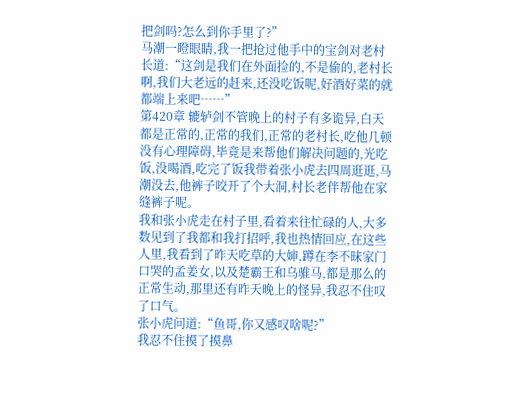把剑吗?怎么到你手里了?”
马潮一瞪眼睛,我一把抢过他手中的宝剑对老村长道:“这剑是我们在外面捡的,不是偷的,老村长啊,我们大老远的赶来,还没吃饭呢,好酒好菜的就都端上来吧……”
第420章 辘轳剑不管晚上的村子有多诡异,白天都是正常的,正常的我们,正常的老村长,吃他几顿没有心理障碍,毕竟是来帮他们解决问题的,光吃饭,没喝酒,吃完了饭我带着张小虎去四周逛逛,马潮没去,他裤子咬开了个大洞,村长老伴帮他在家缝裤子呢。
我和张小虎走在村子里,看着来往忙碌的人,大多数见到了我都和我打招呼,我也热情回应,在这些人里,我看到了昨天吃草的大婶,蹲在李不昧家门口哭的孟姜女,以及楚霸王和乌骓马,都是那么的正常生动,那里还有昨天晚上的怪异,我忍不住叹了口气。
张小虎问道:“鱼哥,你又感叹啥呢?”
我忍不住摸了摸鼻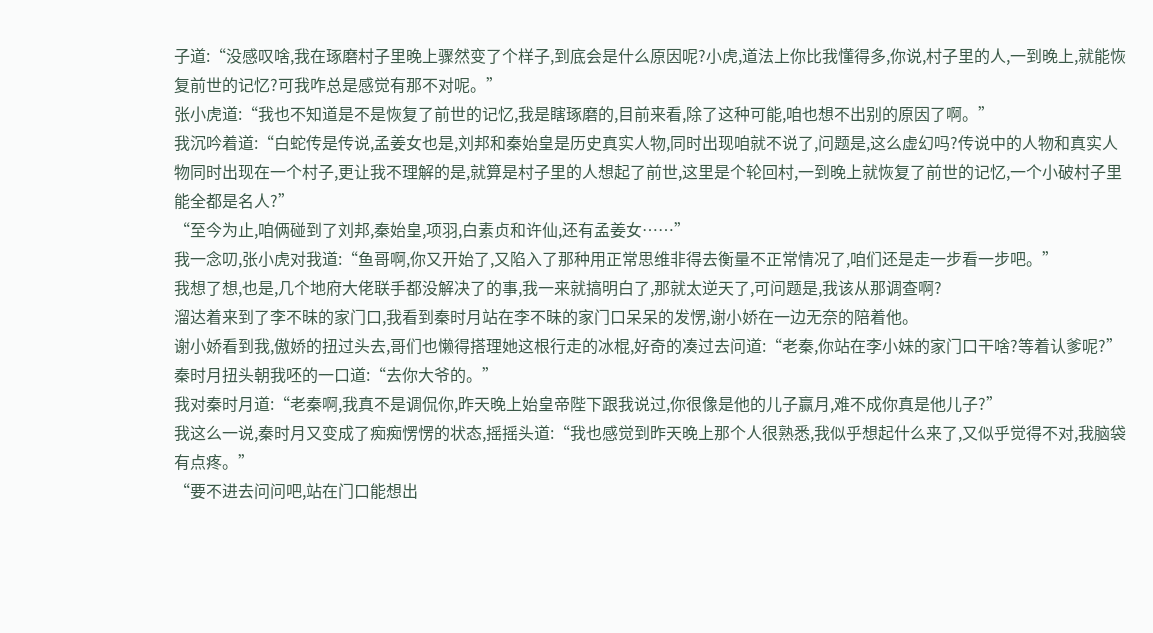子道:“没感叹啥,我在琢磨村子里晚上骤然变了个样子,到底会是什么原因呢?小虎,道法上你比我懂得多,你说,村子里的人,一到晚上,就能恢复前世的记忆?可我咋总是感觉有那不对呢。”
张小虎道:“我也不知道是不是恢复了前世的记忆,我是瞎琢磨的,目前来看,除了这种可能,咱也想不出别的原因了啊。”
我沉吟着道:“白蛇传是传说,孟姜女也是,刘邦和秦始皇是历史真实人物,同时出现咱就不说了,问题是,这么虚幻吗?传说中的人物和真实人物同时出现在一个村子,更让我不理解的是,就算是村子里的人想起了前世,这里是个轮回村,一到晚上就恢复了前世的记忆,一个小破村子里能全都是名人?”
“至今为止,咱俩碰到了刘邦,秦始皇,项羽,白素贞和许仙,还有孟姜女……”
我一念叨,张小虎对我道:“鱼哥啊,你又开始了,又陷入了那种用正常思维非得去衡量不正常情况了,咱们还是走一步看一步吧。”
我想了想,也是,几个地府大佬联手都没解决了的事,我一来就搞明白了,那就太逆天了,可问题是,我该从那调查啊?
溜达着来到了李不昧的家门口,我看到秦时月站在李不昧的家门口呆呆的发愣,谢小娇在一边无奈的陪着他。
谢小娇看到我,傲娇的扭过头去,哥们也懒得搭理她这根行走的冰棍,好奇的凑过去问道:“老秦,你站在李小妹的家门口干啥?等着认爹呢?”
秦时月扭头朝我呸的一口道:“去你大爷的。”
我对秦时月道:“老秦啊,我真不是调侃你,昨天晚上始皇帝陛下跟我说过,你很像是他的儿子赢月,难不成你真是他儿子?”
我这么一说,秦时月又变成了痴痴愣愣的状态,摇摇头道:“我也感觉到昨天晚上那个人很熟悉,我似乎想起什么来了,又似乎觉得不对,我脑袋有点疼。”
“要不进去问问吧,站在门口能想出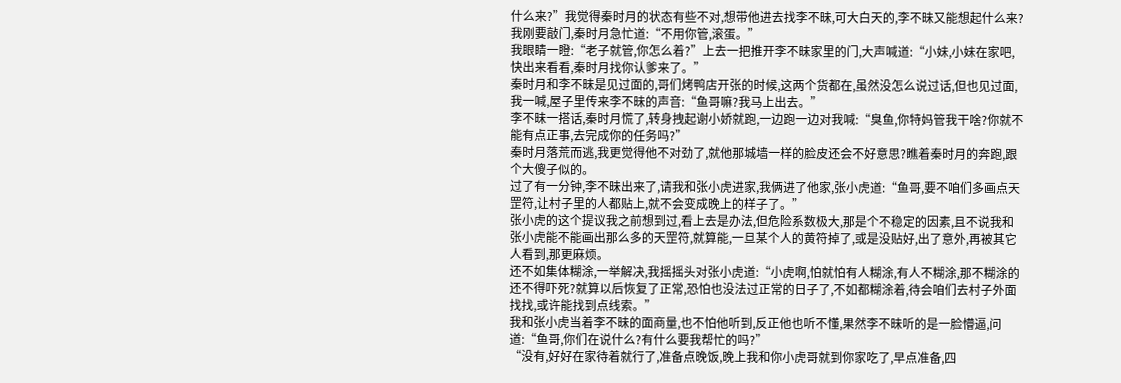什么来?”我觉得秦时月的状态有些不对,想带他进去找李不昧,可大白天的,李不昧又能想起什么来?我刚要敲门,秦时月急忙道:“不用你管,滚蛋。”
我眼睛一瞪:“老子就管,你怎么着?”上去一把推开李不昧家里的门,大声喊道:“小妹,小妹在家吧,快出来看看,秦时月找你认爹来了。”
秦时月和李不昧是见过面的,哥们烤鸭店开张的时候,这两个货都在,虽然没怎么说过话,但也见过面,我一喊,屋子里传来李不昧的声音:“鱼哥嘛?我马上出去。”
李不昧一搭话,秦时月慌了,转身拽起谢小娇就跑,一边跑一边对我喊:“臭鱼,你特妈管我干啥?你就不能有点正事,去完成你的任务吗?”
秦时月落荒而逃,我更觉得他不对劲了,就他那城墙一样的脸皮还会不好意思?瞧着秦时月的奔跑,跟个大傻子似的。
过了有一分钟,李不昧出来了,请我和张小虎进家,我俩进了他家,张小虎道:“鱼哥,要不咱们多画点天罡符,让村子里的人都贴上,就不会变成晚上的样子了。”
张小虎的这个提议我之前想到过,看上去是办法,但危险系数极大,那是个不稳定的因素,且不说我和张小虎能不能画出那么多的天罡符,就算能,一旦某个人的黄符掉了,或是没贴好,出了意外,再被其它人看到,那更麻烦。
还不如集体糊涂,一举解决,我摇摇头对张小虎道:“小虎啊,怕就怕有人糊涂,有人不糊涂,那不糊涂的还不得吓死?就算以后恢复了正常,恐怕也没法过正常的日子了,不如都糊涂着,待会咱们去村子外面找找,或许能找到点线索。”
我和张小虎当着李不昧的面商量,也不怕他听到,反正他也听不懂,果然李不昧听的是一脸懵逼,问道:“鱼哥,你们在说什么?有什么要我帮忙的吗?”
“没有,好好在家待着就行了,准备点晚饭,晚上我和你小虎哥就到你家吃了,早点准备,四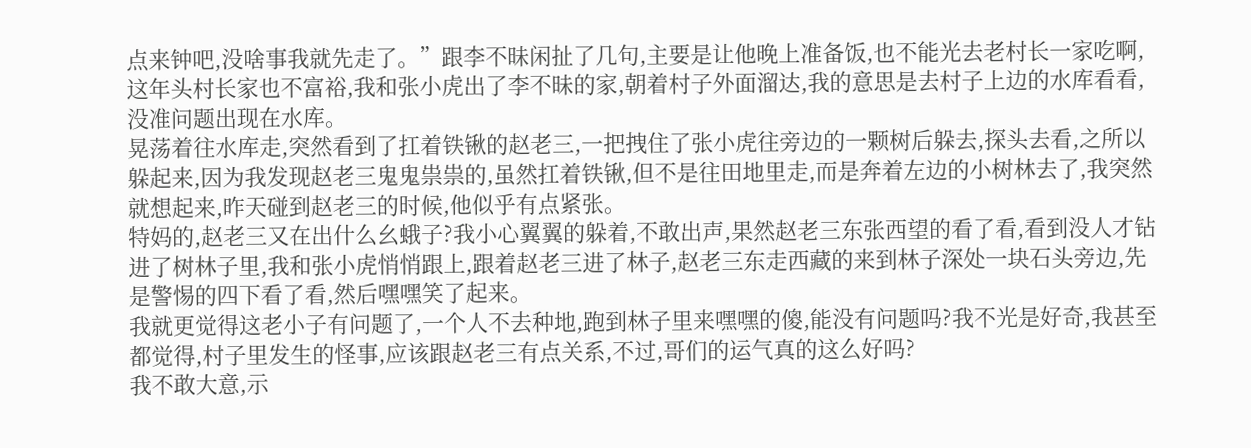点来钟吧,没啥事我就先走了。”跟李不昧闲扯了几句,主要是让他晚上准备饭,也不能光去老村长一家吃啊,这年头村长家也不富裕,我和张小虎出了李不昧的家,朝着村子外面溜达,我的意思是去村子上边的水库看看,没准问题出现在水库。
晃荡着往水库走,突然看到了扛着铁锹的赵老三,一把拽住了张小虎往旁边的一颗树后躲去,探头去看,之所以躲起来,因为我发现赵老三鬼鬼祟祟的,虽然扛着铁锹,但不是往田地里走,而是奔着左边的小树林去了,我突然就想起来,昨天碰到赵老三的时候,他似乎有点紧张。
特妈的,赵老三又在出什么幺蛾子?我小心翼翼的躲着,不敢出声,果然赵老三东张西望的看了看,看到没人才钻进了树林子里,我和张小虎悄悄跟上,跟着赵老三进了林子,赵老三东走西藏的来到林子深处一块石头旁边,先是警惕的四下看了看,然后嘿嘿笑了起来。
我就更觉得这老小子有问题了,一个人不去种地,跑到林子里来嘿嘿的傻,能没有问题吗?我不光是好奇,我甚至都觉得,村子里发生的怪事,应该跟赵老三有点关系,不过,哥们的运气真的这么好吗?
我不敢大意,示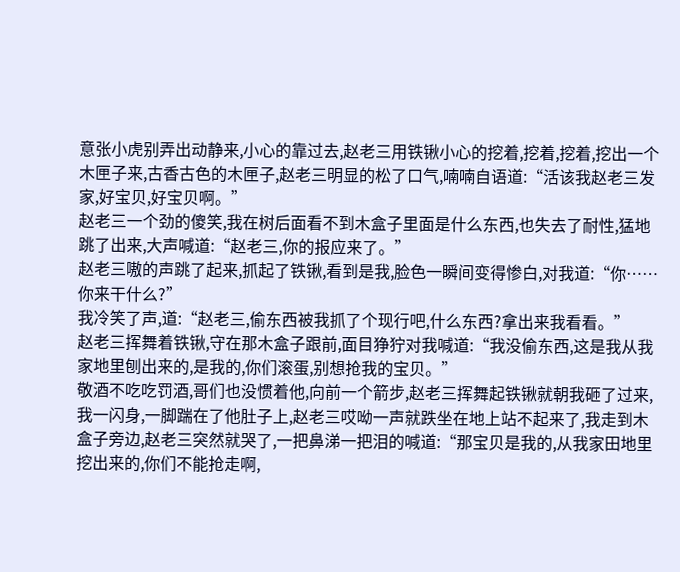意张小虎别弄出动静来,小心的靠过去,赵老三用铁锹小心的挖着,挖着,挖着,挖出一个木匣子来,古香古色的木匣子,赵老三明显的松了口气,喃喃自语道:“活该我赵老三发家,好宝贝,好宝贝啊。”
赵老三一个劲的傻笑,我在树后面看不到木盒子里面是什么东西,也失去了耐性,猛地跳了出来,大声喊道:“赵老三,你的报应来了。”
赵老三嗷的声跳了起来,抓起了铁锹,看到是我,脸色一瞬间变得惨白,对我道:“你……你来干什么?”
我冷笑了声,道:“赵老三,偷东西被我抓了个现行吧,什么东西?拿出来我看看。”
赵老三挥舞着铁锹,守在那木盒子跟前,面目狰狞对我喊道:“我没偷东西,这是我从我家地里刨出来的,是我的,你们滚蛋,别想抢我的宝贝。”
敬酒不吃吃罚酒,哥们也没惯着他,向前一个箭步,赵老三挥舞起铁锹就朝我砸了过来,我一闪身,一脚踹在了他肚子上,赵老三哎呦一声就跌坐在地上站不起来了,我走到木盒子旁边,赵老三突然就哭了,一把鼻涕一把泪的喊道:“那宝贝是我的,从我家田地里挖出来的,你们不能抢走啊,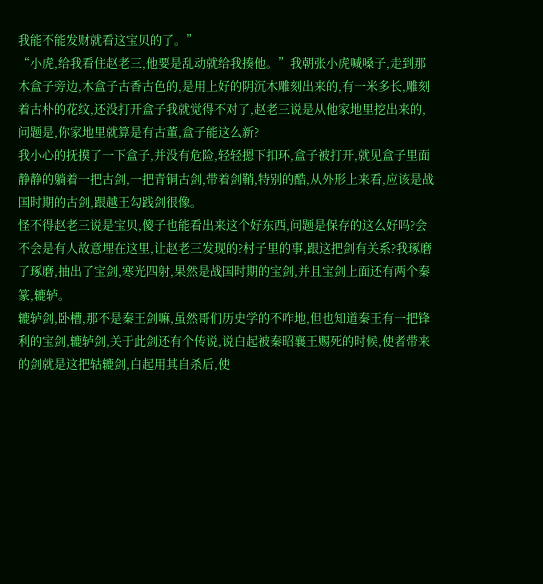我能不能发财就看这宝贝的了。”
“小虎,给我看住赵老三,他要是乱动就给我揍他。”我朝张小虎喊嗓子,走到那木盒子旁边,木盒子古香古色的,是用上好的阴沉木雕刻出来的,有一米多长,雕刻着古朴的花纹,还没打开盒子我就觉得不对了,赵老三说是从他家地里挖出来的,问题是,你家地里就算是有古董,盒子能这么新?
我小心的抚摸了一下盒子,并没有危险,轻轻摁下扣环,盒子被打开,就见盒子里面静静的躺着一把古剑,一把青铜古剑,带着剑鞘,特别的酷,从外形上来看,应该是战国时期的古剑,跟越王勾践剑很像。
怪不得赵老三说是宝贝,傻子也能看出来这个好东西,问题是保存的这么好吗?会不会是有人故意埋在这里,让赵老三发现的?村子里的事,跟这把剑有关系?我琢磨了琢磨,抽出了宝剑,寒光四射,果然是战国时期的宝剑,并且宝剑上面还有两个秦篆,辘轳。
辘轳剑,卧槽,那不是秦王剑嘛,虽然哥们历史学的不咋地,但也知道秦王有一把锋利的宝剑,辘轳剑,关于此剑还有个传说,说白起被秦昭襄王赐死的时候,使者带来的剑就是这把轱辘剑,白起用其自杀后,使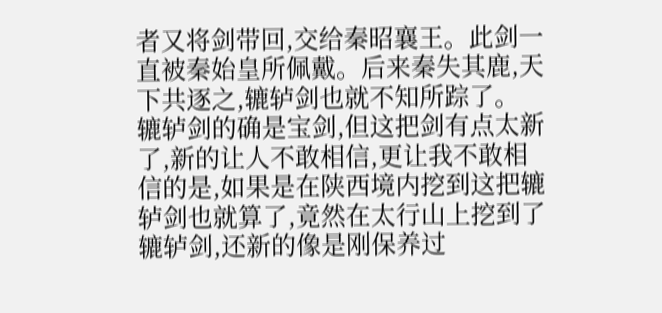者又将剑带回,交给秦昭襄王。此剑一直被秦始皇所佩戴。后来秦失其鹿,天下共逐之,辘轳剑也就不知所踪了。
辘轳剑的确是宝剑,但这把剑有点太新了,新的让人不敢相信,更让我不敢相信的是,如果是在陕西境内挖到这把辘轳剑也就算了,竟然在太行山上挖到了辘轳剑,还新的像是刚保养过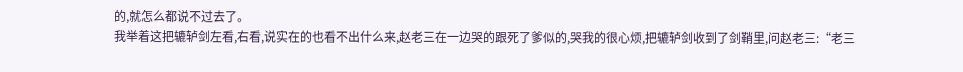的,就怎么都说不过去了。
我举着这把辘轳剑左看,右看,说实在的也看不出什么来,赵老三在一边哭的跟死了爹似的,哭我的很心烦,把辘轳剑收到了剑鞘里,问赵老三:“老三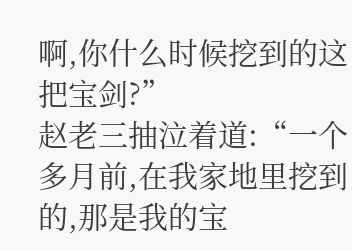啊,你什么时候挖到的这把宝剑?”
赵老三抽泣着道:“一个多月前,在我家地里挖到的,那是我的宝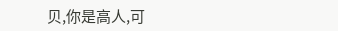贝,你是高人,可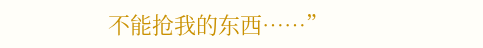不能抢我的东西……”